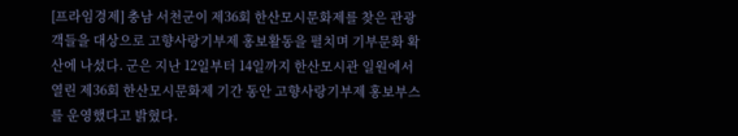[프라임경제] 충남 서천군이 제36회 한산모시문화제를 찾은 관광객들을 대상으로 고향사랑기부제 홍보활동을 펼치며 기부문화 확산에 나섰다. 군은 지난 12일부터 14일까지 한산모시관 일원에서 열린 제36회 한산모시문화제 기간 동안 고향사랑기부제 홍보부스를 운영했다고 밝혔다.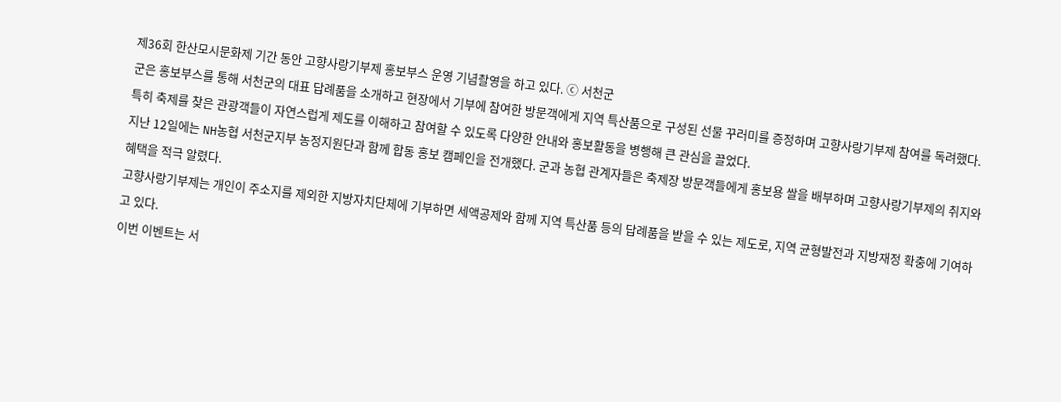제36회 한산모시문화제 기간 동안 고향사랑기부제 홍보부스 운영 기념촬영을 하고 있다. ⓒ 서천군
군은 홍보부스를 통해 서천군의 대표 답례품을 소개하고 현장에서 기부에 참여한 방문객에게 지역 특산품으로 구성된 선물 꾸러미를 증정하며 고향사랑기부제 참여를 독려했다. 특히 축제를 찾은 관광객들이 자연스럽게 제도를 이해하고 참여할 수 있도록 다양한 안내와 홍보활동을 병행해 큰 관심을 끌었다.
지난 12일에는 NH농협 서천군지부 농정지원단과 함께 합동 홍보 캠페인을 전개했다. 군과 농협 관계자들은 축제장 방문객들에게 홍보용 쌀을 배부하며 고향사랑기부제의 취지와 혜택을 적극 알렸다.
고향사랑기부제는 개인이 주소지를 제외한 지방자치단체에 기부하면 세액공제와 함께 지역 특산품 등의 답례품을 받을 수 있는 제도로, 지역 균형발전과 지방재정 확충에 기여하고 있다.
이번 이벤트는 서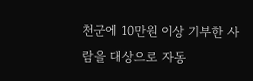천군에 10만원 이상 기부한 사람을 대상으로 자동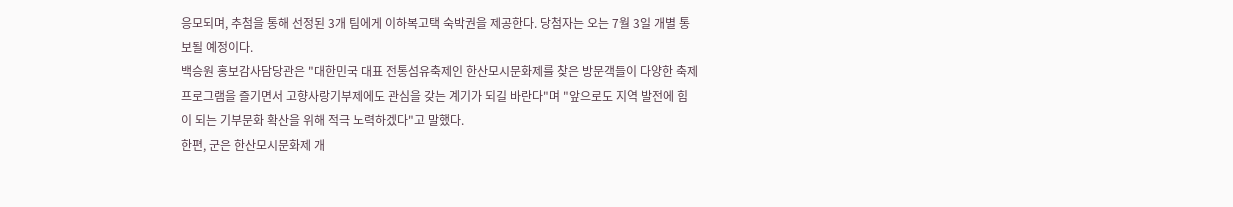응모되며, 추첨을 통해 선정된 3개 팀에게 이하복고택 숙박권을 제공한다. 당첨자는 오는 7월 3일 개별 통보될 예정이다.
백승원 홍보감사담당관은 "대한민국 대표 전통섬유축제인 한산모시문화제를 찾은 방문객들이 다양한 축제 프로그램을 즐기면서 고향사랑기부제에도 관심을 갖는 계기가 되길 바란다"며 "앞으로도 지역 발전에 힘이 되는 기부문화 확산을 위해 적극 노력하겠다"고 말했다.
한편, 군은 한산모시문화제 개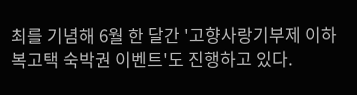최를 기념해 6월 한 달간 '고향사랑기부제 이하복고택 숙박권 이벤트'도 진행하고 있다.